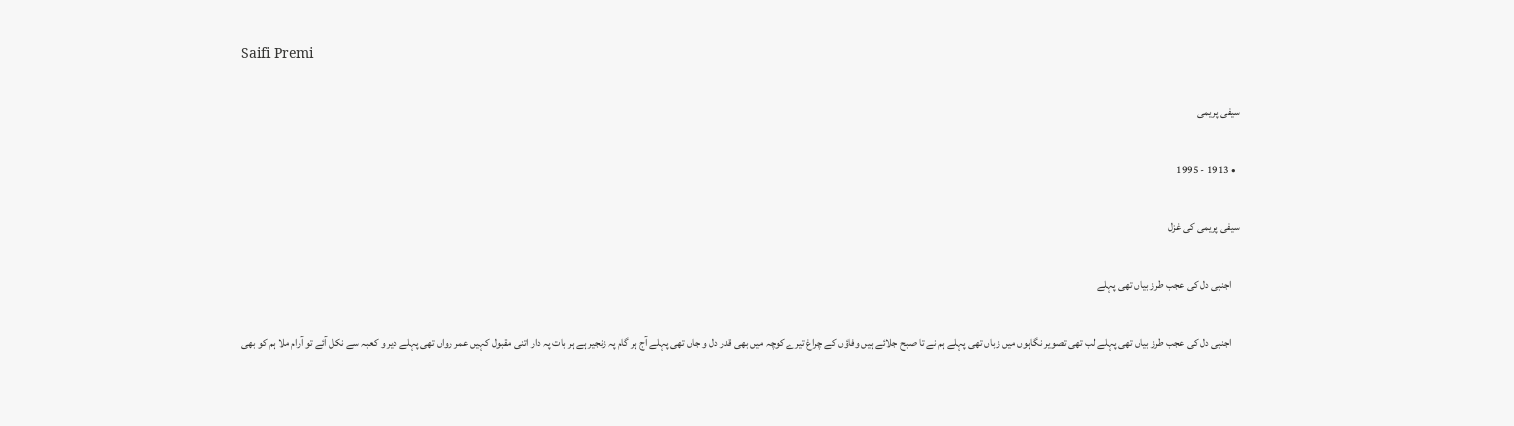Saifi Premi

سیفی پریمی

  • 1913 - 1995

سیفی پریمی کی غزل

    اجنبی دل کی عجب طرز بیاں تھی پہلے

    اجنبی دل کی عجب طرز بیاں تھی پہلے لب تھی تصویر نگاہوں میں زباں تھی پہلے ہم نے تا صبح جلائے ہیں وفاؤں کے چراغ تیرے کوچہ میں بھی قدر دل و جاں تھی پہلے آج ہر گام پہ زنجیر ہے ہر بات پہ دار اتنی مقبول کہیں عمر رواں تھی پہلے دیر و کعبہ سے نکل آئے تو آرام ملا ہم کو بھی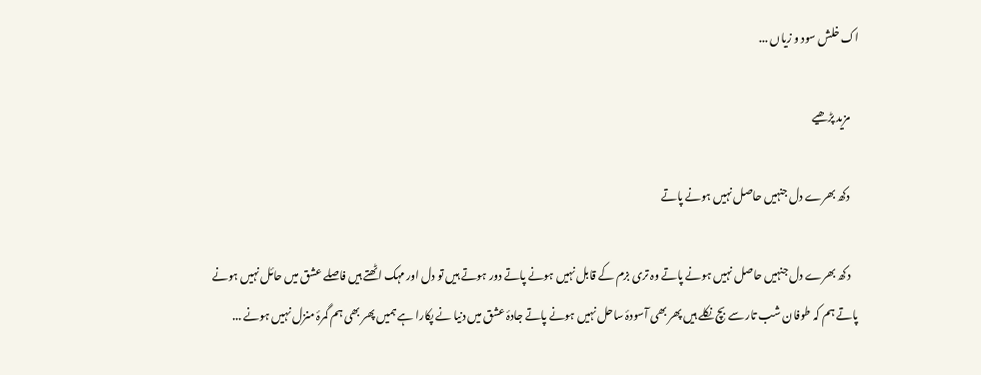اک خلش سود و زیاں ...

    مزید پڑھیے

    دکھ بھرے دل جنہیں حاصل نہیں ہونے پاتے

    دکھ بھرے دل جنہیں حاصل نہیں ہونے پاتے وہ تری بزم کے قابل نہیں ہونے پاتے دور ہوتے ہیں تو دل اور مہک اٹھتے ہیں فاصلے عشق میں حائل نہیں ہونے پاتے ہم کہ طوفان شب تار سے بچ نکلے ہیں پھر بھی آسودۂ ساحل نہیں ہونے پاتے جادۂ عشق میں دنیا نے پکارا ہے ہمیں پھر بھی ہم گمرۂ منزل نہیں ہونے ...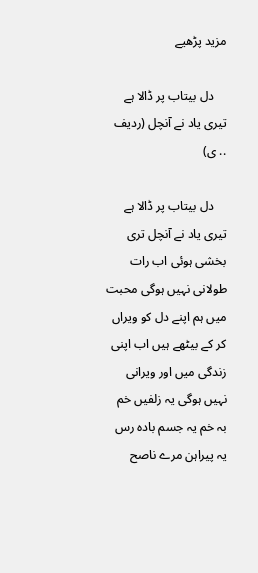مزید پڑھیے

    دل بیتاب پر ڈالا ہے تیری یاد نے آنچل (ردیف .. ی)

    دل بیتاب پر ڈالا ہے تیری یاد نے آنچل تری بخشی ہوئی اب رات طولانی نہیں ہوگی محبت میں ہم اپنے دل کو ویراں کر کے بیٹھے ہیں اب اپنی زندگی میں اور ویرانی نہیں ہوگی یہ زلفیں خم بہ خم یہ جسم بادہ رس یہ پیراہن مرے ناصح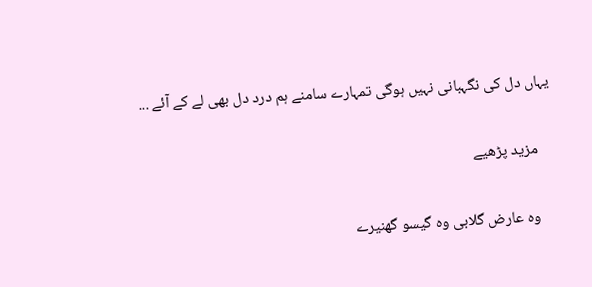یہاں دل کی نگہبانی نہیں ہوگی تمہارے سامنے ہم درد دل بھی لے کے آئے ...

    مزید پڑھیے

    وہ عارض گلابی وہ گیسو گھنیرے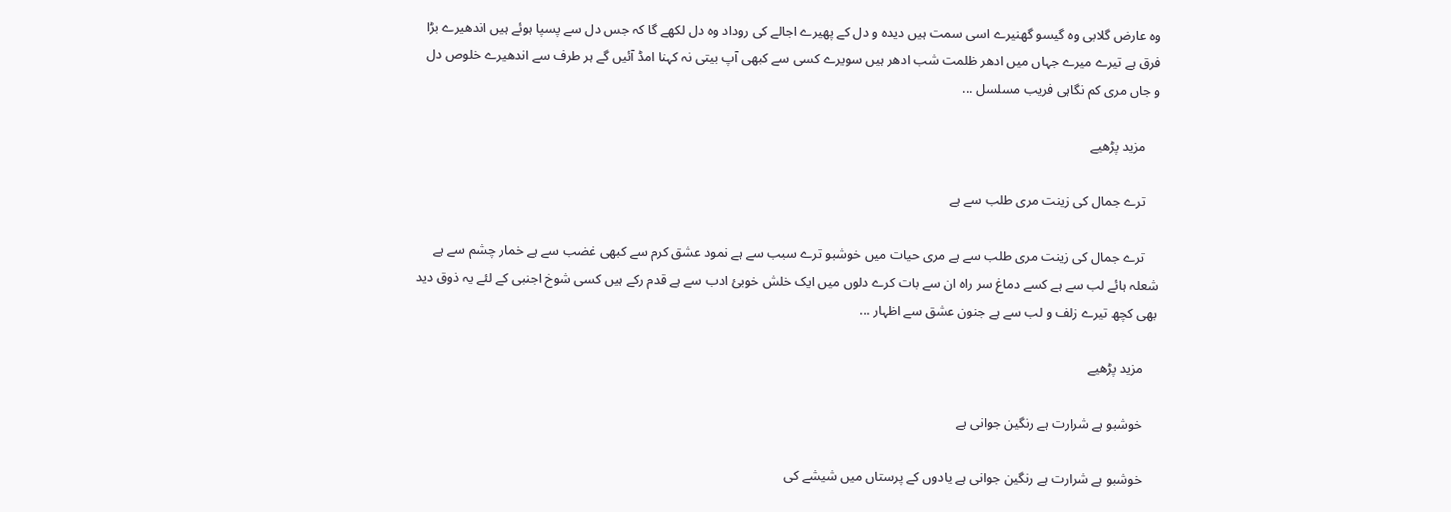وہ عارض گلابی وہ گیسو گھنیرے اسی سمت ہیں دیدہ و دل کے پھیرے اجالے کی روداد وہ دل لکھے گا کہ جس دل سے پسپا ہوئے ہیں اندھیرے بڑا فرق ہے تیرے میرے جہاں میں ادھر ظلمت شب ادھر ہیں سویرے کسی سے کبھی آپ بیتی نہ کہنا امڈ آئیں گے ہر طرف سے اندھیرے خلوص دل و جاں مری کم نگاہی فریب مسلسل ...

    مزید پڑھیے

    ترے جمال کی زینت مری طلب سے ہے

    ترے جمال کی زینت مری طلب سے ہے مری حیات میں خوشبو ترے سبب سے ہے نمود عشق کرم سے کبھی غضب سے ہے خمار چشم سے ہے شعلہ ہائے لب سے ہے کسے دماغ سر راہ ان سے بات کرے دلوں میں ایک خلش خوبیٔ ادب سے ہے قدم رکے ہیں کسی شوخ اجنبی کے لئے یہ ذوق دید بھی کچھ تیرے زلف و لب سے ہے جنون عشق سے اظہار ...

    مزید پڑھیے

    خوشبو ہے شرارت ہے رنگین جوانی ہے

    خوشبو ہے شرارت ہے رنگین جوانی ہے یادوں کے پرستاں میں شیشے کی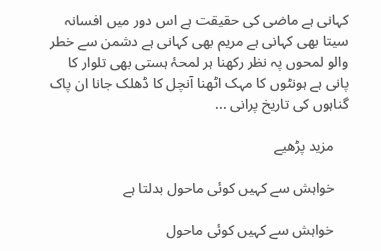کہانی ہے ماضی کی حقیقت ہے اس دور میں افسانہ سیتا بھی کہانی ہے مریم بھی کہانی ہے دشمن سے خطر والو لمحوں پہ نظر رکھنا ہر لمحۂ ہستی بھی تلوار کا پانی ہے ہونٹوں کا مہک اٹھنا آنچل کا ڈھلک جانا ان پاک گناہوں کی تاریخ پرانی ...

    مزید پڑھیے

    خواہش سے کہیں کوئی ماحول بدلتا ہے

    خواہش سے کہیں کوئی ماحول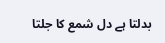بدلتا ہے دل شمع کا جلتا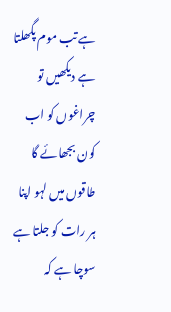ہے تب موم پگھلتا ہے دیکھیں تو چراغوں کو اب کون بجھائے گا طاقوں میں لہو اپنا ہر رات کو جلتا ہے سوچا ہے کہ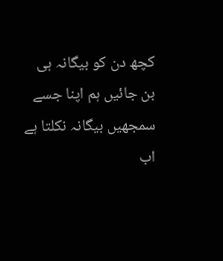کچھ دن کو بیگانہ ہی بن جائیں ہم اپنا جسے سمجھیں بیگانہ نکلتا ہے اب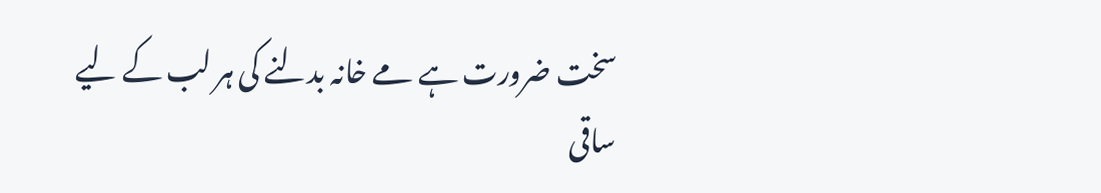سخت ضرورت ہے مے خانہ بدلنے کی ہر لب کے لیے ساقی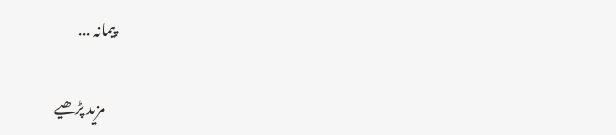پیمانہ ...

    مزید پڑھیے